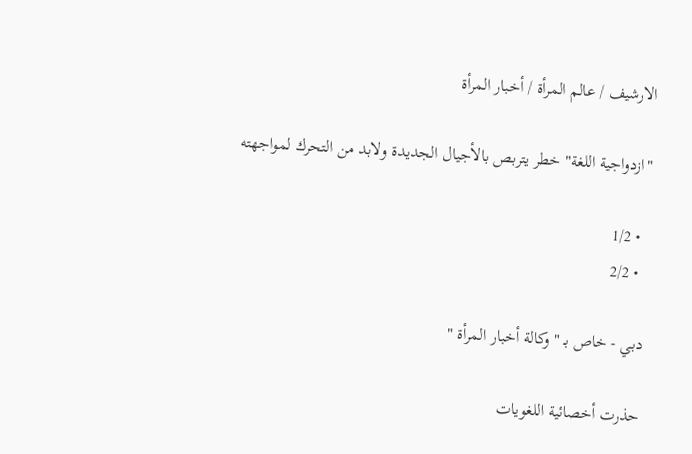الارشيف / عالم المرأة / أخبار المرأة

"ازدواجية اللغة" خطر يتربص بالأجيال الجديدة ولابد من التحرك لمواجهته

  • 1/2
  • 2/2

دبي - خاص بـ " وكالة أخبار المرأة "

حذرت أخصائية اللغويات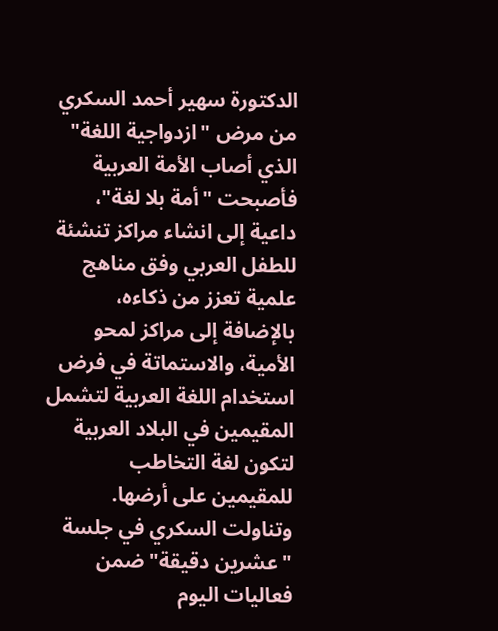الدكتورة سهير أحمد السكري من مرض "ازدواجية اللغة" الذي أصاب الأمة العربية فأصبحت "أمة بلا لغة"، داعية إلى انشاء مراكز تنشئة للطفل العربي وفق مناهج علمية تعزز من ذكاءه، بالإضافة إلى مراكز لمحو الأمية، والاستماتة في فرض استخدام اللغة العربية لتشمل المقيمين في البلاد العربية لتكون لغة التخاطب للمقيمين على أرضها.
وتناولت السكري في جلسة "عشرين دقيقة" ضمن فعاليات اليوم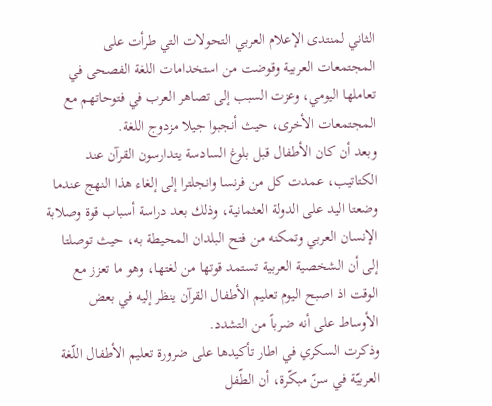الثاني لمنتدى الإعلام العربي التحولات التي طرأت على المجتمعات العربية وقوضت من استخدامات اللغة الفصحى في تعاملها اليومي، وعزت السبب إلى تصاهر العرب في فتوحاتهم مع المجتمعات الأخرى، حيث أنجبوا جيلا مزدوج اللغة.
وبعد أن كان الأطفال قبل بلوغ السادسة يتدارسون القرآن عند الكتاتيب، عمدت كل من فرنسا وانجلترا إلى إلغاء هذا النهج عندما وضعتا اليد على الدولة العثمانية، وذلك بعد دراسة أسباب قوة وصلابة الإنسان العربي وتمكنه من فتح البلدان المحيطة به، حيث توصلتا إلى أن الشخصية العربية تستمد قوتها من لغتها، وهو ما تعزز مع الوقت اذ اصبح اليوم تعليم الأطفال القرآن ينظر إليه في بعض الأوساط على أنه ضرباً من التشدد.
وذكرت السكري في اطار تأكيدها على ضرورة تعليم الأطفال اللّغة العربيّة في سنّ مبكّرة، أن الطّفل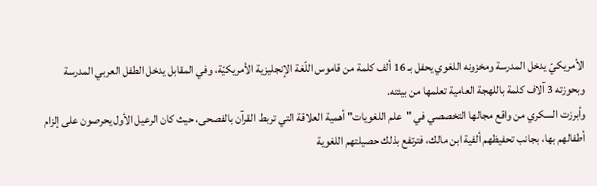الأمريكيّ يدخل المدرسة ومخزونه اللغوي يحفل بـ 16 ألف كلمة من قاموس اللّغة الإنجليزية الأمريكيّة، وفي المقابل يدخل الطفل العربي المدرسة وبحوزته 3 آلاف كلمة باللهجة العامية تعلمها من بيئته.
وأبرزت السكري من واقع مجالها التخصصي في "علم اللغويات" أهمية العلاقة التي تربط القرآن بالفصحى، حيث كان الرعيل الأول يحرصون على إلزام أطفالهم بها، بجانب تحفيظهم ألفية ابن مالك، فترتفع بذلك حصيلتهم اللغوية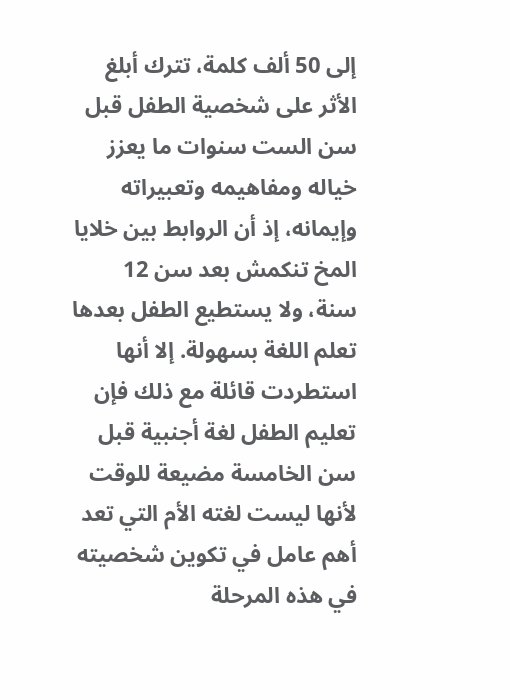إلى 50 ألف كلمة، تترك أبلغ الأثر على شخصية الطفل قبل سن الست سنوات ما يعزز خياله ومفاهيمه وتعبيراته وإيمانه، إذ أن الروابط بين خلايا المخ تنكمش بعد سن 12 سنة، ولا يستطيع الطفل بعدها تعلم اللغة بسهولة. إلا أنها استطردت قائلة مع ذلك فإن تعليم الطفل لغة أجنبية قبل سن الخامسة مضيعة للوقت لأنها ليست لغته الأم التي تعد أهم عامل في تكوين شخصيته في هذه المرحلة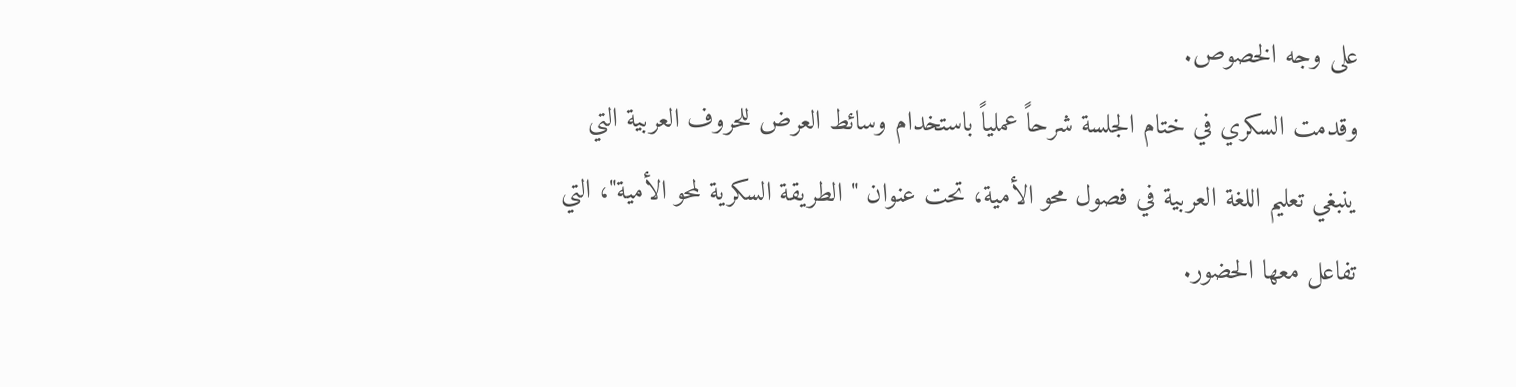على وجه الخصوص.
وقدمت السكري في ختام الجلسة شرحاً عملياً باستخدام وسائط العرض للحروف العربية التي ينبغي تعليم اللغة العربية في فصول محو الأمية، تحت عنوان " الطريقة السكرية لمحو الأمية"، التي تفاعل معها الحضور.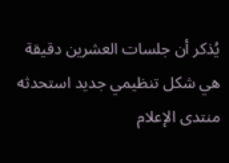يُذكر أن جلسات العشرين دقيقة هي شكل تنظيمي جديد استحدثه منتدى الإعلام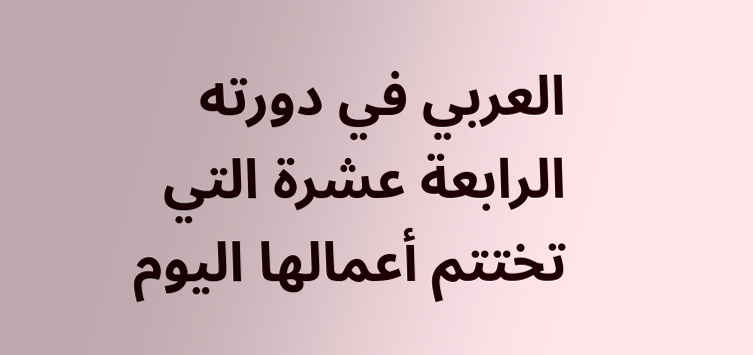العربي في دورته الرابعة عشرة التي تختتم أعمالها اليوم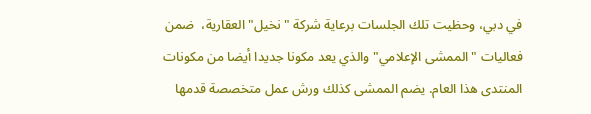في دبي، وحظيت تلك الجلسات برعاية شركة "نخيل" العقارية،  ضمن فعاليات "الممشى الإعلامي" والذي يعد مكونا جديدا أيضا من مكونات المنتدى هذا العام. يضم الممشى كذلك ورش عمل متخصصة قدمها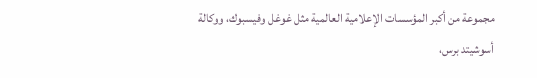مجموعة من أكبر المؤسسات الإعلامية العالمية مثل غوغل وفيسبوك، ووكالة أسوشيتد برس،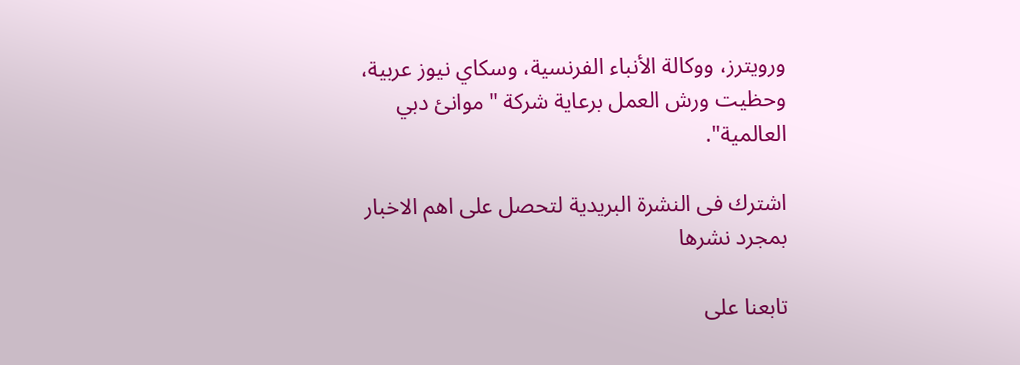ورويترز، ووكالة الأنباء الفرنسية، وسكاي نيوز عربية، وحظيت ورش العمل برعاية شركة "موانئ دبي العالمية".

اشترك فى النشرة البريدية لتحصل على اهم الاخبار بمجرد نشرها

تابعنا على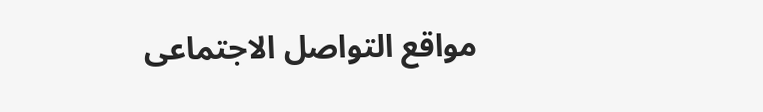مواقع التواصل الاجتماعى